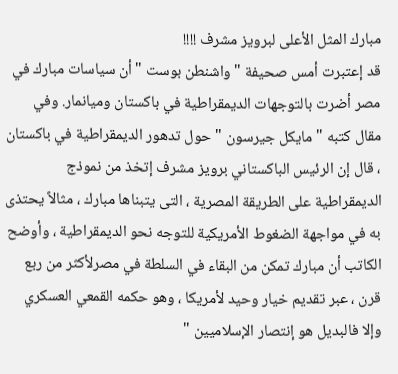مبارك المثل الأعلى لبرويز مشرف !!!!
قد إعتبرت أمس صحيفة " واشنطن بوست " أن سياسات مبارك في مصر أضرت بالتوجهات الديمقراطية في باكستان وميانمار. وفي مقال كتبه " مايكل جيرسون " حول تدهور الديمقراطية في باكستان ، قال إن الرئيس الباكستاني برويز مشرف إتخذ من نموذج الديمقراطية على الطريقة المصرية ، التى يتبناها مبارك ، مثالاً يحتذى به في مواجهة الضغوط الأمريكية للتوجه نحو الديمقراطية ، وأوضح الكاتب أن مبارك تمكن من البقاء في السلطة في مصرلأكثر من ربع قرن ، عبر تقديم خيار وحيد لأمريكا ، وهو حكمه القمعي العسكري وإلا فالبديل هو إنتصار الإسلاميين "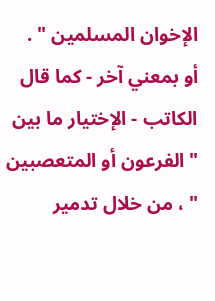الإخوان المسلمين " .
أو بمعني آخر - كما قال الكاتب - الإختيار ما بين " الفرعون أو المتعصبين " ، من خلال تدمير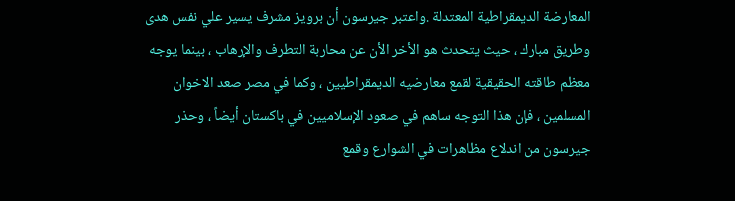المعارضة الديمقراطية المعتدلة .واعتبر جيرسون أن برويز مشرف يسير علي نفس هدى وطريق مبارك ، حيث يتحدث هو الأخر الأن عن محاربة التطرف والإرهاب ، بينما يوجه معظم طاقته الحقيقية لقمع معارضيه الديمقراطيين ، وكما في مصر صعد الاخوان المسلمين ، فإن هذا التوجه ساهم في صعود الإسلاميين في باكستان أيضاً ، وحذر جيرسون من اندلاع مظاهرات في الشوارع وقمع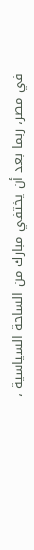في مصر، ربما بعد أن يختفي مبارك من الساحة السياسية ،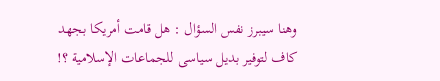وهنا سيبرز نفس السؤال : هل قامت أمريكا بجهد كاف لتوفير بديل سياسى للجماعات الإسلامية ؟!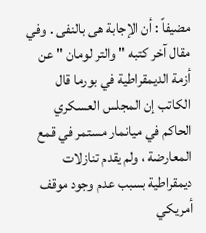مضيفاً : أن الإجابة هى بالنفى . وفي مقال آخر كتبه " والتر لومان " عن أزمة الديمقراطية في بورما قال الكاتب إن المجلس العسكري الحاكم في ميانمار مستمر في قمع المعارضة ، ولم يقدم تنازلات ديمقراطية بسبب عدم وجود موقف أمريكي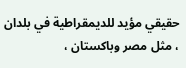حقيقي مؤيد للديمقراطية في بلدان ، مثل مصر وباكستان ،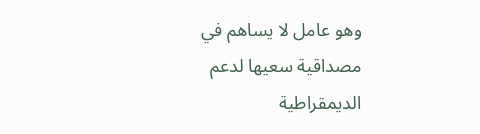وهو عامل لا يساهم في مصداقية سعيها لدعم الديمقراطية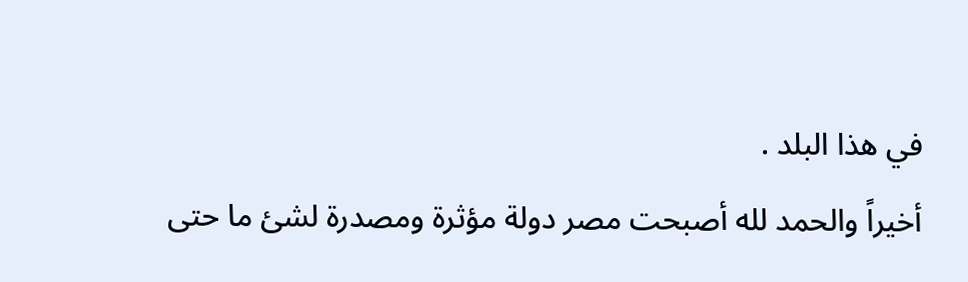في هذا البلد .
أخيراً والحمد لله أصبحت مصر دولة مؤثرة ومصدرة لشئ ما حتى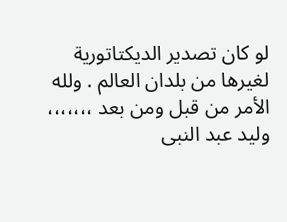لو كان تصدير الديكتاتورية لغيرها من بلدان العالم . ولله الأمر من قبل ومن بعد ،،،،،،،
وليد عبد النبى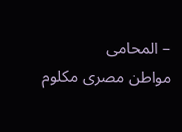– المحامى
مواطن مصرى مكلوم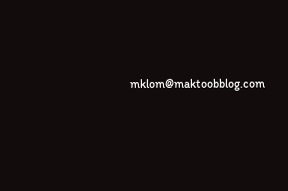mklom@maktoobblog.com